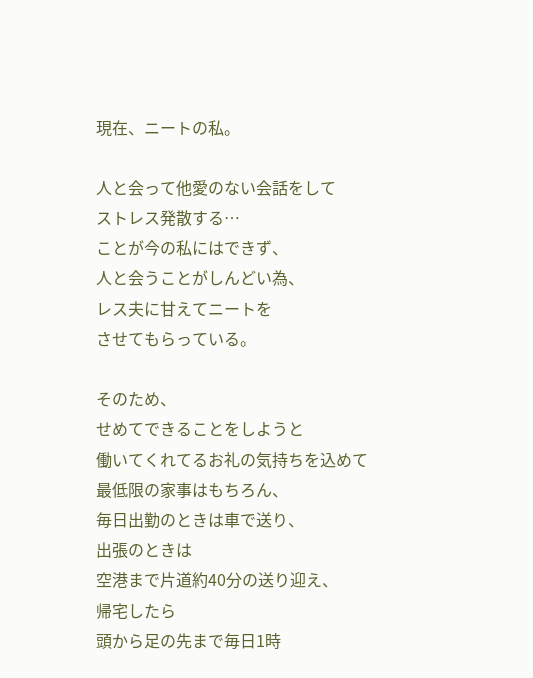現在、ニートの私。

人と会って他愛のない会話をして
ストレス発散する…
ことが今の私にはできず、
人と会うことがしんどい為、
レス夫に甘えてニートを
させてもらっている。

そのため、
せめてできることをしようと
働いてくれてるお礼の気持ちを込めて
最低限の家事はもちろん、
毎日出勤のときは車で送り、
出張のときは
空港まで片道約40分の送り迎え、
帰宅したら
頭から足の先まで毎日1時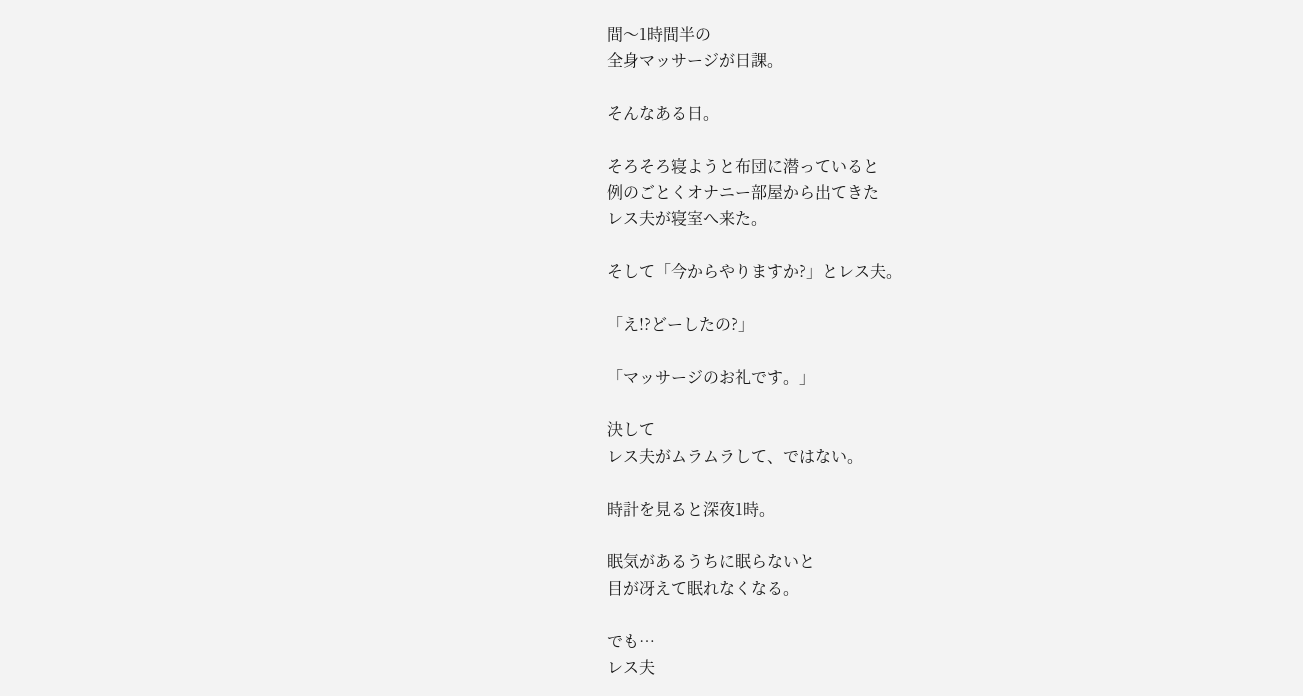間〜1時間半の
全身マッサージが日課。

そんなある日。

そろそろ寝ようと布団に潜っていると
例のごとくオナニー部屋から出てきた
レス夫が寝室へ来た。

そして「今からやりますか?」とレス夫。

「え!?どーしたの?」

「マッサージのお礼です。」

決して
レス夫がムラムラして、ではない。

時計を見ると深夜1時。

眠気があるうちに眠らないと
目が冴えて眠れなくなる。

でも…
レス夫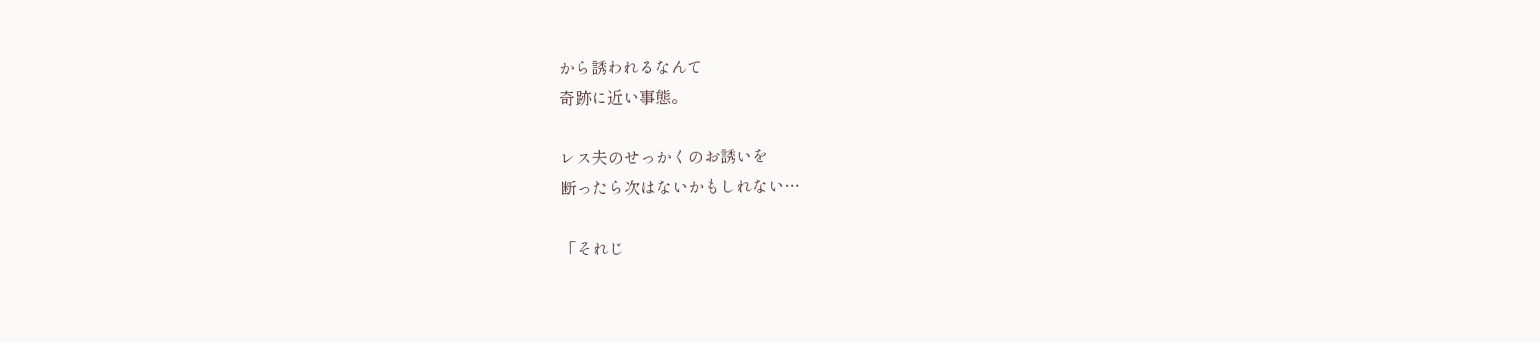から誘われるなんて
奇跡に近い事態。

レス夫のせっかくのお誘いを
断ったら次はないかもしれない…

「それじ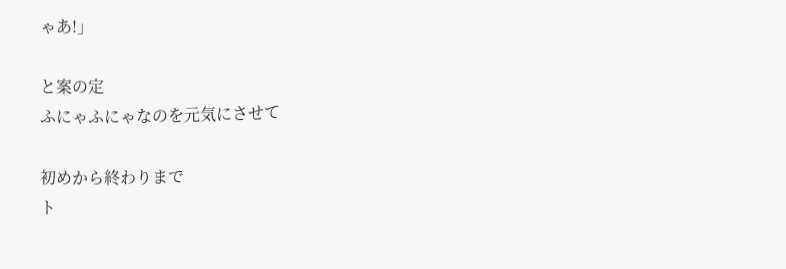ゃあ!」

と案の定
ふにゃふにゃなのを元気にさせて

初めから終わりまで
ト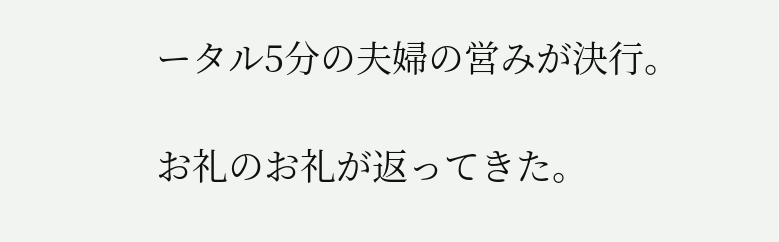ータル5分の夫婦の営みが決行。

お礼のお礼が返ってきた。